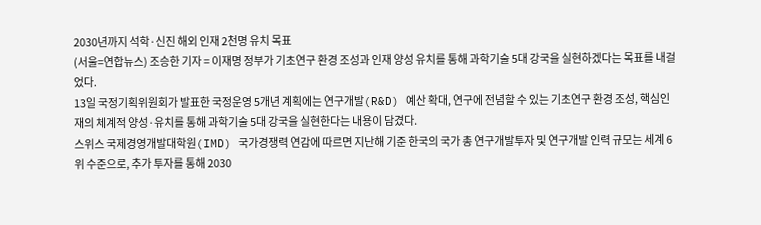2030년까지 석학·신진 해외 인재 2천명 유치 목표
(서울=연합뉴스) 조승한 기자 = 이재명 정부가 기초연구 환경 조성과 인재 양성 유치를 통해 과학기술 5대 강국을 실현하겠다는 목표를 내걸었다.
13일 국정기획위원회가 발표한 국정운영 5개년 계획에는 연구개발(R&D) 예산 확대, 연구에 전념할 수 있는 기초연구 환경 조성, 핵심인재의 체계적 양성·유치를 통해 과학기술 5대 강국을 실현한다는 내용이 담겼다.
스위스 국제경영개발대학원(IMD) 국가경쟁력 연감에 따르면 지난해 기준 한국의 국가 총 연구개발투자 및 연구개발 인력 규모는 세계 6위 수준으로, 추가 투자를 통해 2030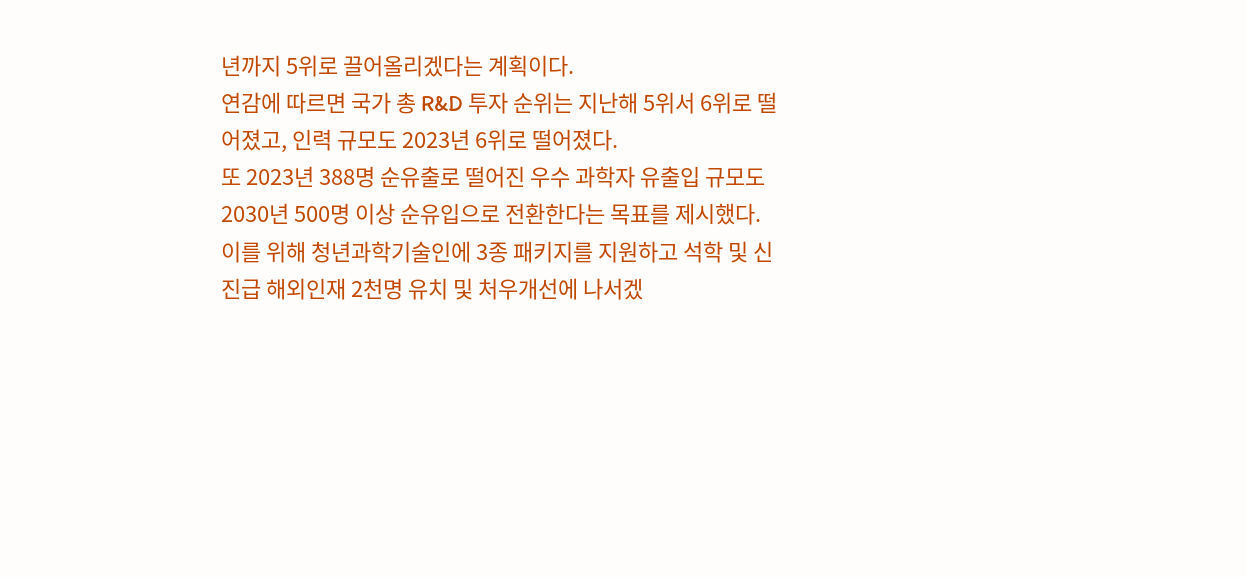년까지 5위로 끌어올리겠다는 계획이다.
연감에 따르면 국가 총 R&D 투자 순위는 지난해 5위서 6위로 떨어졌고, 인력 규모도 2023년 6위로 떨어졌다.
또 2023년 388명 순유출로 떨어진 우수 과학자 유출입 규모도 2030년 500명 이상 순유입으로 전환한다는 목표를 제시했다.
이를 위해 청년과학기술인에 3종 패키지를 지원하고 석학 및 신진급 해외인재 2천명 유치 및 처우개선에 나서겠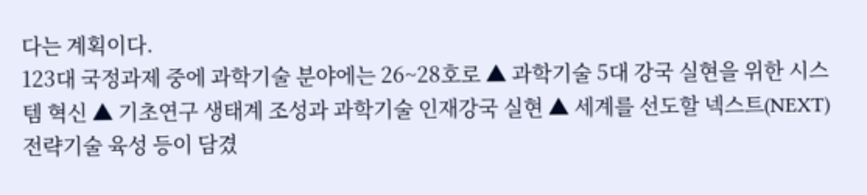다는 계획이다.
123대 국정과제 중에 과학기술 분야에는 26~28호로 ▲ 과학기술 5대 강국 실현을 위한 시스템 혁신 ▲ 기초연구 생태계 조성과 과학기술 인재강국 실현 ▲ 세계를 선도할 넥스트(NEXT) 전략기술 육성 등이 담겼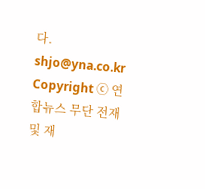다.
shjo@yna.co.kr
Copyright ⓒ 연합뉴스 무단 전재 및 재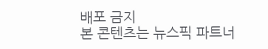배포 금지
본 콘텐츠는 뉴스픽 파트너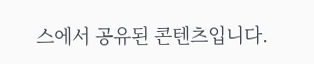스에서 공유된 콘텐츠입니다.